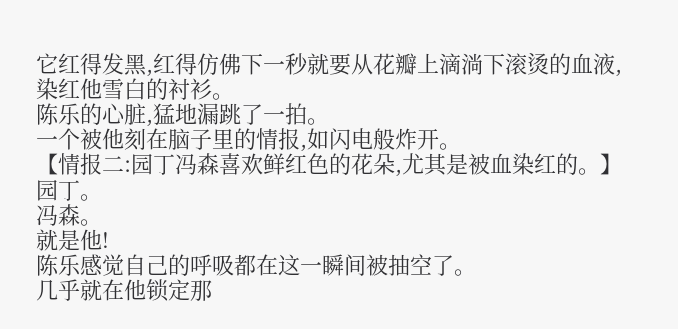它红得发黑,红得仿佛下一秒就要从花瓣上滴淌下滚烫的血液,染红他雪白的衬衫。
陈乐的心脏,猛地漏跳了一拍。
一个被他刻在脑子里的情报,如闪电般炸开。
【情报二:园丁冯森喜欢鲜红色的花朵,尤其是被血染红的。】
园丁。
冯森。
就是他!
陈乐感觉自己的呼吸都在这一瞬间被抽空了。
几乎就在他锁定那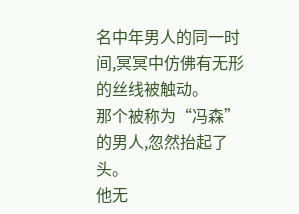名中年男人的同一时间,冥冥中仿佛有无形的丝线被触动。
那个被称为“冯森”的男人,忽然抬起了头。
他无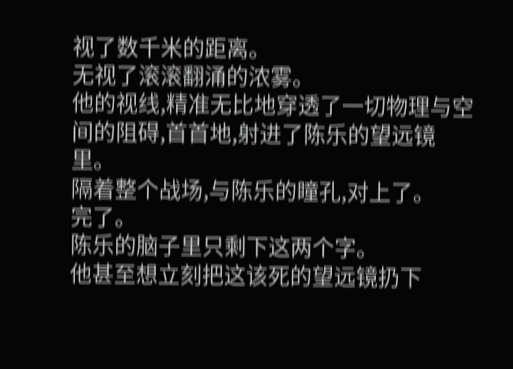视了数千米的距离。
无视了滚滚翻涌的浓雾。
他的视线,精准无比地穿透了一切物理与空间的阻碍,首首地,射进了陈乐的望远镜里。
隔着整个战场,与陈乐的瞳孔,对上了。
完了。
陈乐的脑子里只剩下这两个字。
他甚至想立刻把这该死的望远镜扔下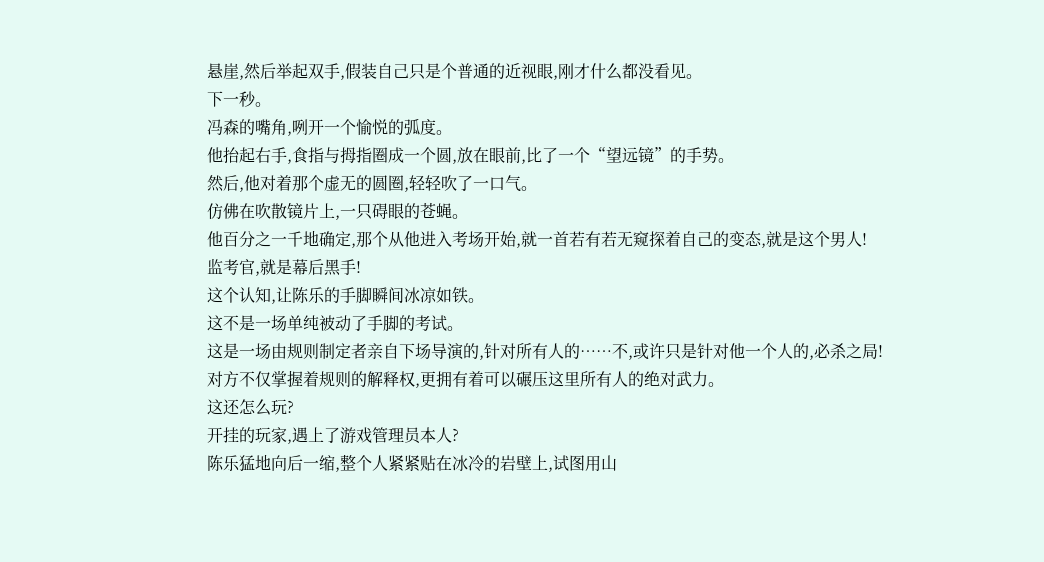悬崖,然后举起双手,假装自己只是个普通的近视眼,刚才什么都没看见。
下一秒。
冯森的嘴角,咧开一个愉悦的弧度。
他抬起右手,食指与拇指圈成一个圆,放在眼前,比了一个“望远镜”的手势。
然后,他对着那个虚无的圆圈,轻轻吹了一口气。
仿佛在吹散镜片上,一只碍眼的苍蝇。
他百分之一千地确定,那个从他进入考场开始,就一首若有若无窥探着自己的变态,就是这个男人!
监考官,就是幕后黑手!
这个认知,让陈乐的手脚瞬间冰凉如铁。
这不是一场单纯被动了手脚的考试。
这是一场由规则制定者亲自下场导演的,针对所有人的……不,或许只是针对他一个人的,必杀之局!
对方不仅掌握着规则的解释权,更拥有着可以碾压这里所有人的绝对武力。
这还怎么玩?
开挂的玩家,遇上了游戏管理员本人?
陈乐猛地向后一缩,整个人紧紧贴在冰冷的岩壁上,试图用山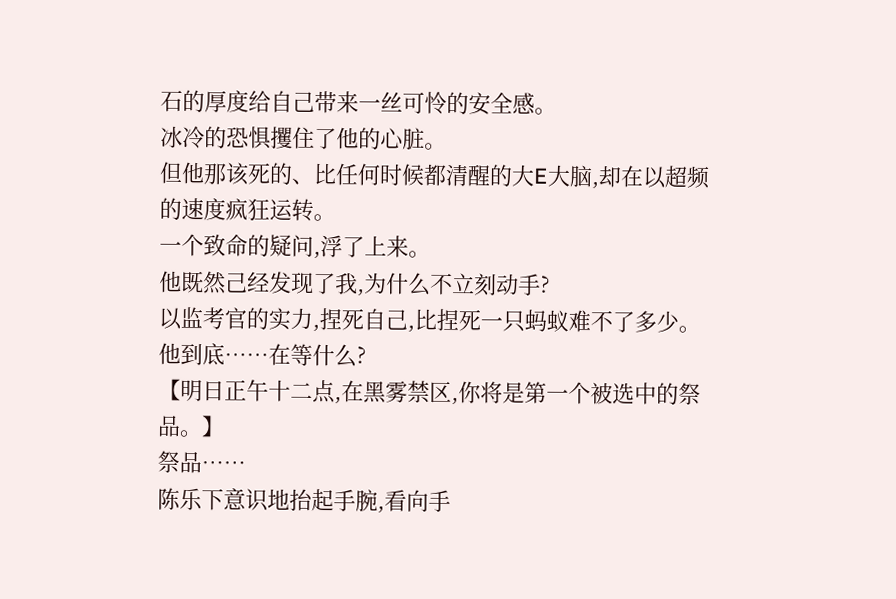石的厚度给自己带来一丝可怜的安全感。
冰冷的恐惧攫住了他的心脏。
但他那该死的、比任何时候都清醒的大E大脑,却在以超频的速度疯狂运转。
一个致命的疑问,浮了上来。
他既然己经发现了我,为什么不立刻动手?
以监考官的实力,捏死自己,比捏死一只蚂蚁难不了多少。
他到底……在等什么?
【明日正午十二点,在黑雾禁区,你将是第一个被选中的祭品。】
祭品……
陈乐下意识地抬起手腕,看向手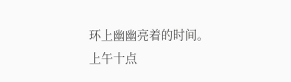环上幽幽亮着的时间。
上午十点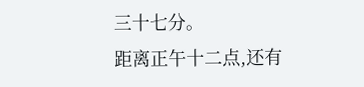三十七分。
距离正午十二点,还有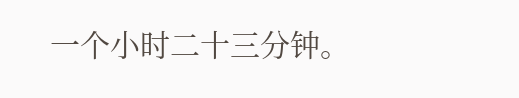一个小时二十三分钟。